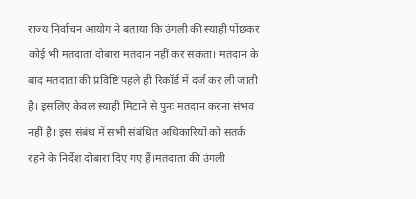राज्य निर्वाचन आयोग ने बताया कि उंगली की स्याही पोंछकर कोई भी मतदाता दोबारा मतदान नहीं कर सकता। मतदान के बाद मतदाता की प्रविष्टि पहले ही रिकॉर्ड में दर्ज कर ली जाती है। इसलिए केवल स्याही मिटाने से पुनः मतदान करना संभव नहीं है। इस संबंध में सभी संबंधित अधिकारियों को सतर्क रहने के निर्देश दोबारा दिए गए हैं।मतदाता की उंगली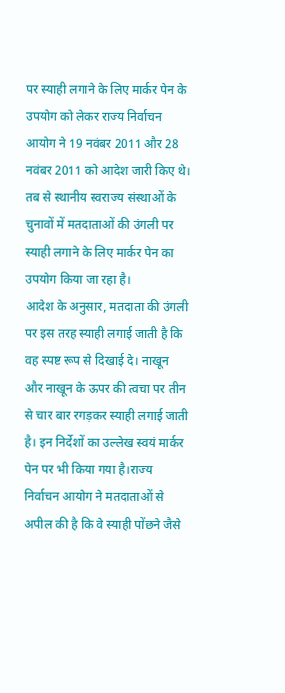पर स्याही लगाने के लिए मार्कर पेन के उपयोग को लेकर राज्य निर्वाचन आयोग ने 19 नवंबर 2011 और 28 नवंबर 2011 को आदेश जारी किए थे। तब से स्थानीय स्वराज्य संस्थाओं के चुनावों में मतदाताओं की उंगली पर स्याही लगाने के लिए मार्कर पेन का उपयोग किया जा रहा है।
आदेश के अनुसार, मतदाता की उंगली पर इस तरह स्याही लगाई जाती है कि वह स्पष्ट रूप से दिखाई दे। नाखून और नाखून के ऊपर की त्वचा पर तीन से चार बार रगड़कर स्याही लगाई जाती है। इन निर्देशों का उल्लेख स्वयं मार्कर पेन पर भी किया गया है।राज्य निर्वाचन आयोग ने मतदाताओं से अपील की है कि वे स्याही पोंछने जैसे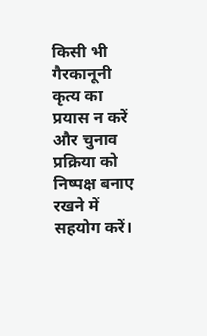किसी भी गैरकानूनी कृत्य का प्रयास न करें और चुनाव प्रक्रिया को निष्पक्ष बनाए रखने में सहयोग करें।